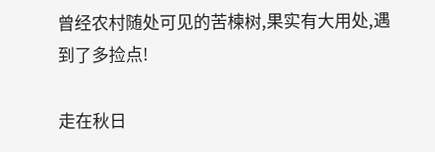曾经农村随处可见的苦楝树,果实有大用处,遇到了多捡点!

走在秋日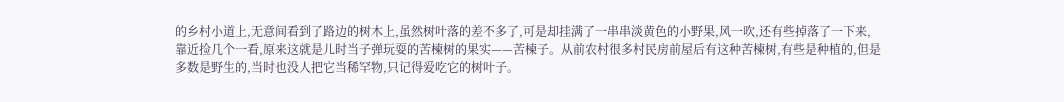的乡村小道上,无意间看到了路边的树木上,虽然树叶落的差不多了,可是却挂满了一串串淡黄色的小野果,风一吹,还有些掉落了一下来,靠近捡几个一看,原来这就是儿时当子弹玩耍的苦楝树的果实——苦楝子。从前农村很多村民房前屋后有这种苦楝树,有些是种植的,但是多数是野生的,当时也没人把它当稀罕物,只记得爱吃它的树叶子。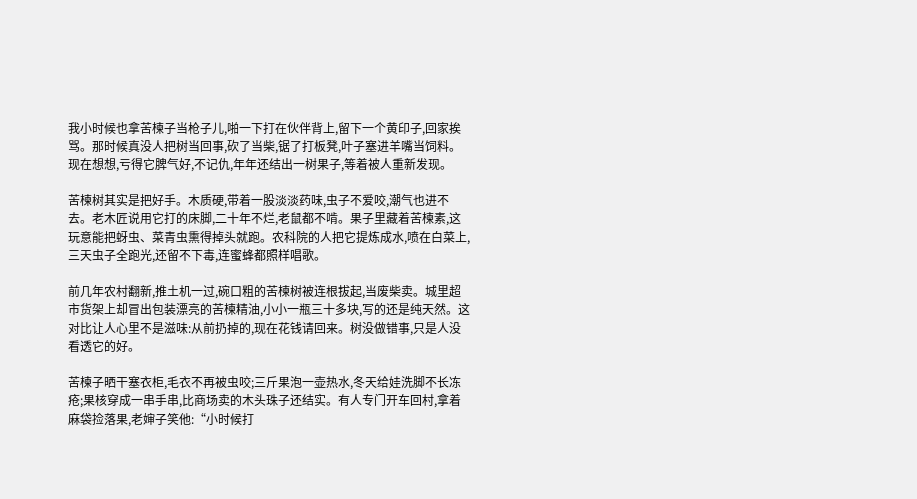我小时候也拿苦楝子当枪子儿,啪一下打在伙伴背上,留下一个黄印子,回家挨骂。那时候真没人把树当回事,砍了当柴,锯了打板凳,叶子塞进羊嘴当饲料。现在想想,亏得它脾气好,不记仇,年年还结出一树果子,等着被人重新发现。

苦楝树其实是把好手。木质硬,带着一股淡淡药味,虫子不爱咬,潮气也进不去。老木匠说用它打的床脚,二十年不烂,老鼠都不啃。果子里藏着苦楝素,这玩意能把蚜虫、菜青虫熏得掉头就跑。农科院的人把它提炼成水,喷在白菜上,三天虫子全跑光,还留不下毒,连蜜蜂都照样唱歌。

前几年农村翻新,推土机一过,碗口粗的苦楝树被连根拔起,当废柴卖。城里超市货架上却冒出包装漂亮的苦楝精油,小小一瓶三十多块,写的还是纯天然。这对比让人心里不是滋味:从前扔掉的,现在花钱请回来。树没做错事,只是人没看透它的好。

苦楝子晒干塞衣柜,毛衣不再被虫咬;三斤果泡一壶热水,冬天给娃洗脚不长冻疮;果核穿成一串手串,比商场卖的木头珠子还结实。有人专门开车回村,拿着麻袋捡落果,老婶子笑他:“小时候打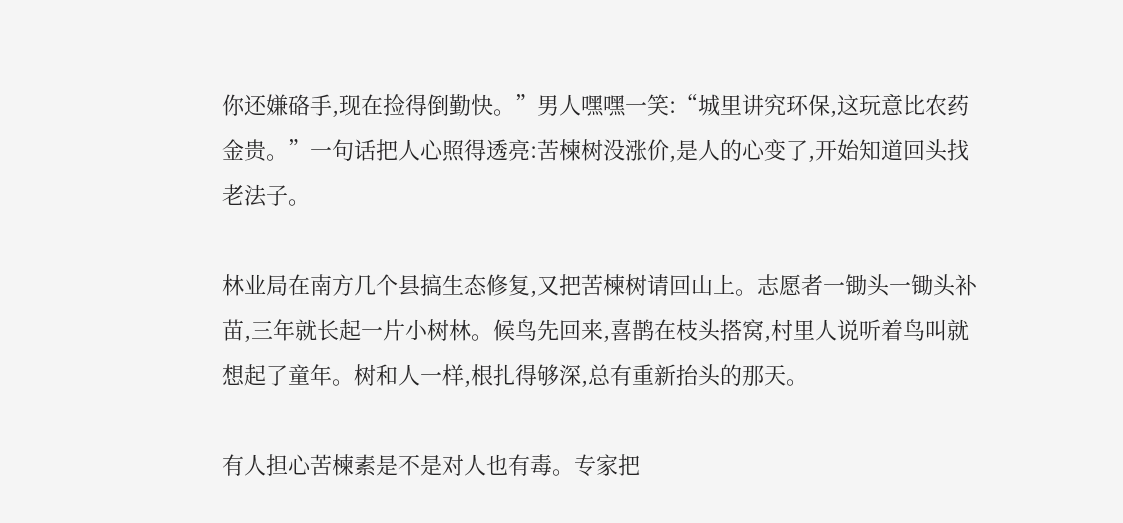你还嫌硌手,现在捡得倒勤快。”男人嘿嘿一笑:“城里讲究环保,这玩意比农药金贵。”一句话把人心照得透亮:苦楝树没涨价,是人的心变了,开始知道回头找老法子。

林业局在南方几个县搞生态修复,又把苦楝树请回山上。志愿者一锄头一锄头补苗,三年就长起一片小树林。候鸟先回来,喜鹊在枝头搭窝,村里人说听着鸟叫就想起了童年。树和人一样,根扎得够深,总有重新抬头的那天。

有人担心苦楝素是不是对人也有毒。专家把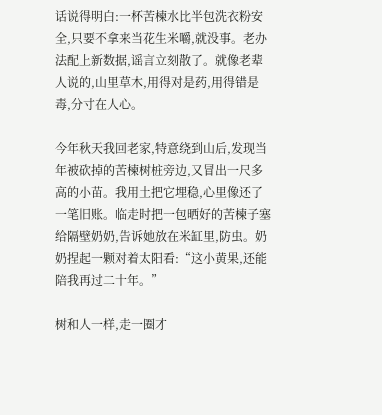话说得明白:一杯苦楝水比半包洗衣粉安全,只要不拿来当花生米嚼,就没事。老办法配上新数据,谣言立刻散了。就像老辈人说的,山里草木,用得对是药,用得错是毒,分寸在人心。

今年秋天我回老家,特意绕到山后,发现当年被砍掉的苦楝树桩旁边,又冒出一尺多高的小苗。我用土把它埋稳,心里像还了一笔旧账。临走时把一包晒好的苦楝子塞给隔壁奶奶,告诉她放在米缸里,防虫。奶奶捏起一颗对着太阳看:“这小黄果,还能陪我再过二十年。”

树和人一样,走一圈才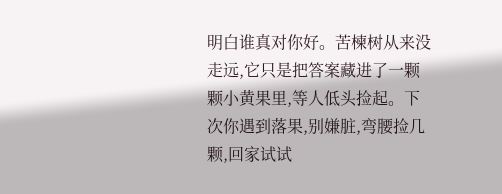明白谁真对你好。苦楝树从来没走远,它只是把答案藏进了一颗颗小黄果里,等人低头捡起。下次你遇到落果,别嫌脏,弯腰捡几颗,回家试试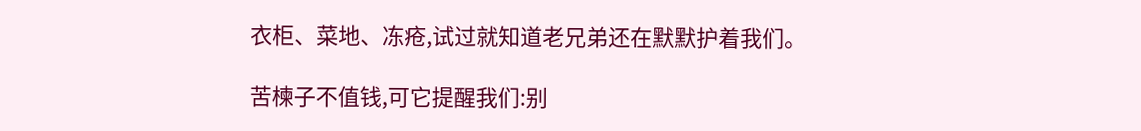衣柜、菜地、冻疮,试过就知道老兄弟还在默默护着我们。

苦楝子不值钱,可它提醒我们:别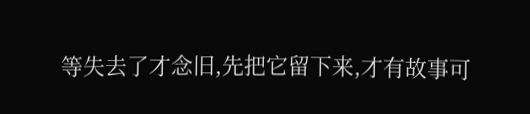等失去了才念旧,先把它留下来,才有故事可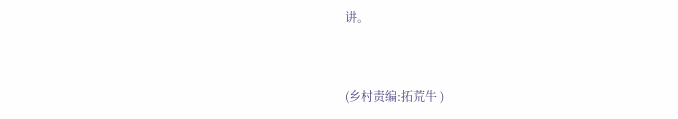讲。


(乡村责编:拓荒牛 )